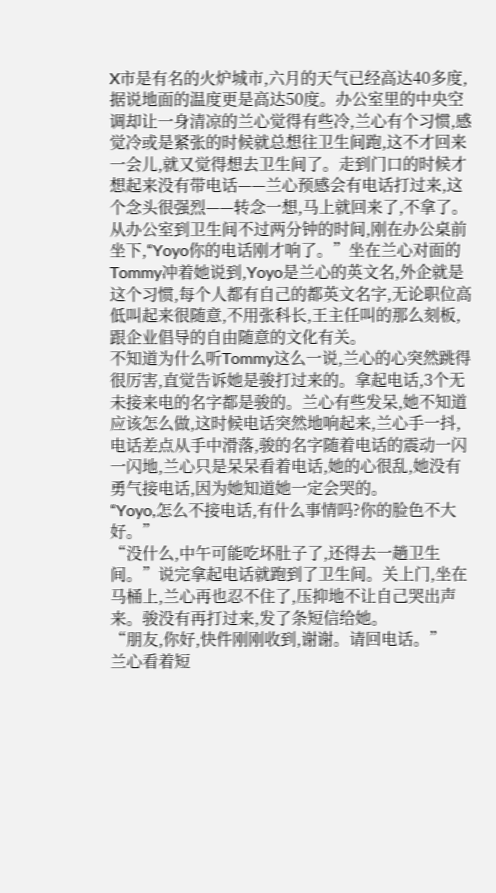X市是有名的火炉城市,六月的天气已经高达40多度,据说地面的温度更是高达50度。办公室里的中央空调却让一身清凉的兰心觉得有些冷,兰心有个习惯,感觉冷或是紧张的时候就总想往卫生间跑,这不才回来一会儿,就又觉得想去卫生间了。走到门口的时候才想起来没有带电话——兰心预感会有电话打过来,这个念头很强烈——转念一想,马上就回来了,不拿了。
从办公室到卫生间不过两分钟的时间,刚在办公桌前坐下,“Yoyo你的电话刚才响了。”坐在兰心对面的Tommy冲着她说到,Yoyo是兰心的英文名,外企就是这个习惯,每个人都有自己的都英文名字,无论职位高低叫起来很随意,不用张科长,王主任叫的那么刻板,跟企业倡导的自由随意的文化有关。
不知道为什么听Tommy这么一说,兰心的心突然跳得很厉害,直觉告诉她是骏打过来的。拿起电话,3个无未接来电的名字都是骏的。兰心有些发呆,她不知道应该怎么做,这时候电话突然地响起来,兰心手一抖,电话差点从手中滑落,骏的名字随着电话的震动一闪一闪地,兰心只是呆呆看着电话,她的心很乱,她没有勇气接电话,因为她知道她一定会哭的。
“Yoyo,怎么不接电话,有什么事情吗?你的脸色不大好。”
“没什么,中午可能吃坏肚子了,还得去一趟卫生间。”说完拿起电话就跑到了卫生间。关上门,坐在马桶上,兰心再也忍不住了,压抑地不让自己哭出声来。骏没有再打过来,发了条短信给她。
“朋友,你好,快件刚刚收到,谢谢。请回电话。”
兰心看着短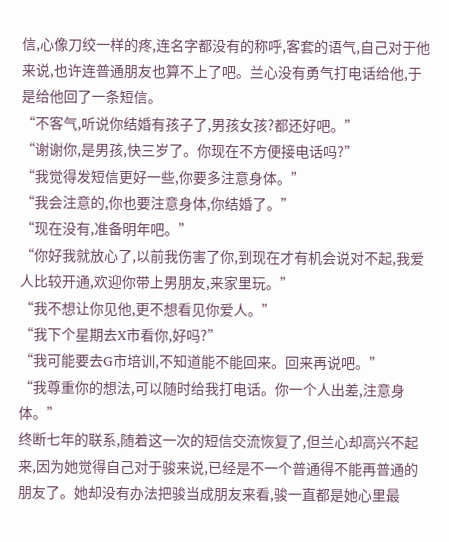信,心像刀绞一样的疼,连名字都没有的称呼,客套的语气,自己对于他来说,也许连普通朋友也算不上了吧。兰心没有勇气打电话给他,于是给他回了一条短信。
“不客气,听说你结婚有孩子了,男孩女孩?都还好吧。”
“谢谢你,是男孩,快三岁了。你现在不方便接电话吗?”
“我觉得发短信更好一些,你要多注意身体。”
“我会注意的,你也要注意身体,你结婚了。”
“现在没有,准备明年吧。”
“你好我就放心了,以前我伤害了你,到现在才有机会说对不起,我爱人比较开通,欢迎你带上男朋友,来家里玩。”
“我不想让你见他,更不想看见你爱人。”
“我下个星期去X市看你,好吗?”
“我可能要去G市培训,不知道能不能回来。回来再说吧。”
“我尊重你的想法,可以随时给我打电话。你一个人出差,注意身体。”
终断七年的联系,随着这一次的短信交流恢复了,但兰心却高兴不起来,因为她觉得自己对于骏来说,已经是不一个普通得不能再普通的朋友了。她却没有办法把骏当成朋友来看,骏一直都是她心里最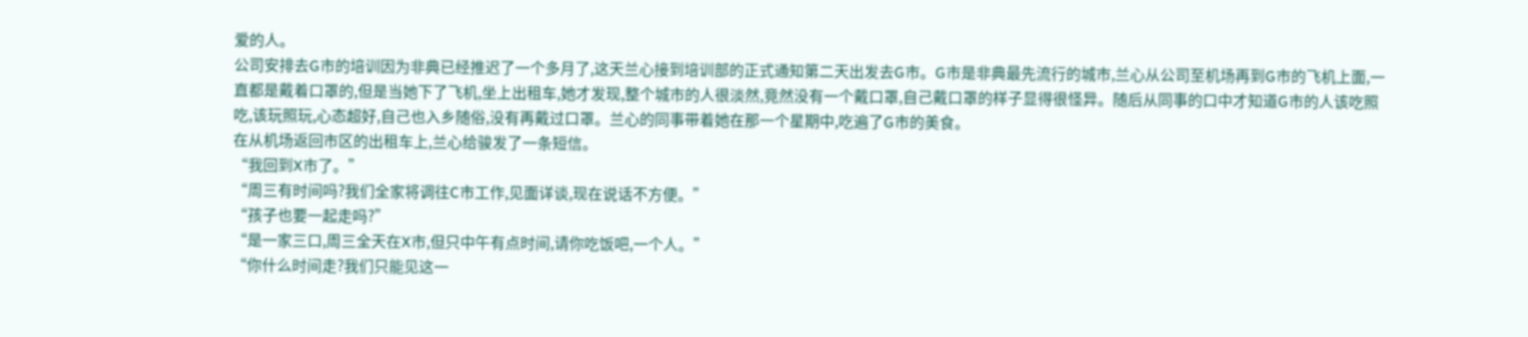爱的人。
公司安排去G市的培训因为非典已经推迟了一个多月了,这天兰心接到培训部的正式通知第二天出发去G市。G市是非典最先流行的城市,兰心从公司至机场再到G市的飞机上面,一直都是戴着口罩的,但是当她下了飞机,坐上出租车,她才发现,整个城市的人很淡然,竟然没有一个戴口罩,自己戴口罩的样子显得很怪异。随后从同事的口中才知道G市的人该吃照吃,该玩照玩,心态超好,自己也入乡随俗,没有再戴过口罩。兰心的同事带着她在那一个星期中,吃遍了G市的美食。
在从机场返回市区的出租车上,兰心给骏发了一条短信。
“我回到X市了。”
“周三有时间吗?我们全家将调往C市工作,见面详谈,现在说话不方便。”
“孩子也要一起走吗?”
“是一家三口,周三全天在X市,但只中午有点时间,请你吃饭吧,一个人。”
“你什么时间走?我们只能见这一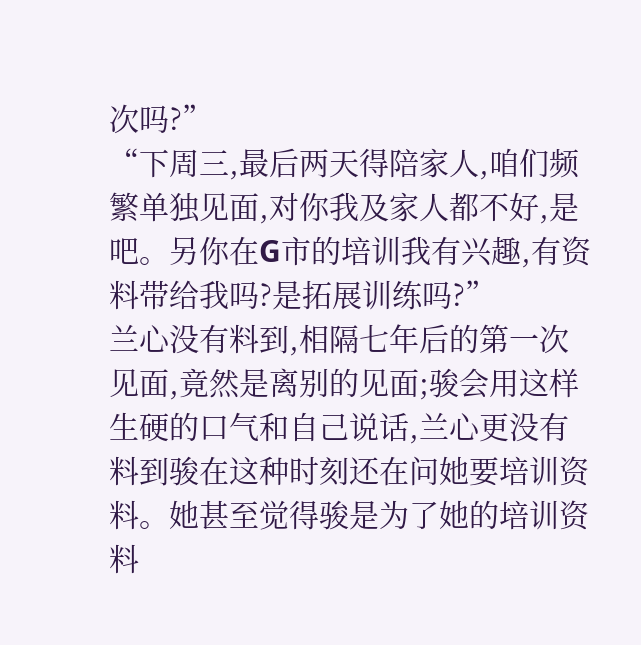次吗?”
“下周三,最后两天得陪家人,咱们频繁单独见面,对你我及家人都不好,是吧。另你在G市的培训我有兴趣,有资料带给我吗?是拓展训练吗?”
兰心没有料到,相隔七年后的第一次见面,竟然是离别的见面;骏会用这样生硬的口气和自己说话,兰心更没有料到骏在这种时刻还在问她要培训资料。她甚至觉得骏是为了她的培训资料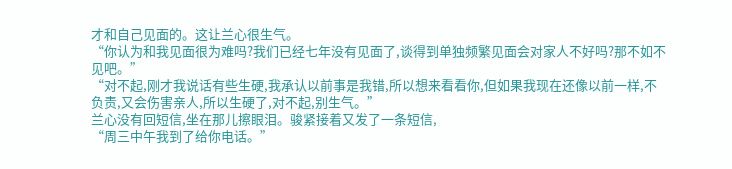才和自己见面的。这让兰心很生气。
“你认为和我见面很为难吗?我们已经七年没有见面了,谈得到单独频繁见面会对家人不好吗?那不如不见吧。”
“对不起,刚才我说话有些生硬,我承认以前事是我错,所以想来看看你,但如果我现在还像以前一样,不负责,又会伤害亲人,所以生硬了,对不起,别生气。”
兰心没有回短信,坐在那儿擦眼泪。骏紧接着又发了一条短信,
“周三中午我到了给你电话。”